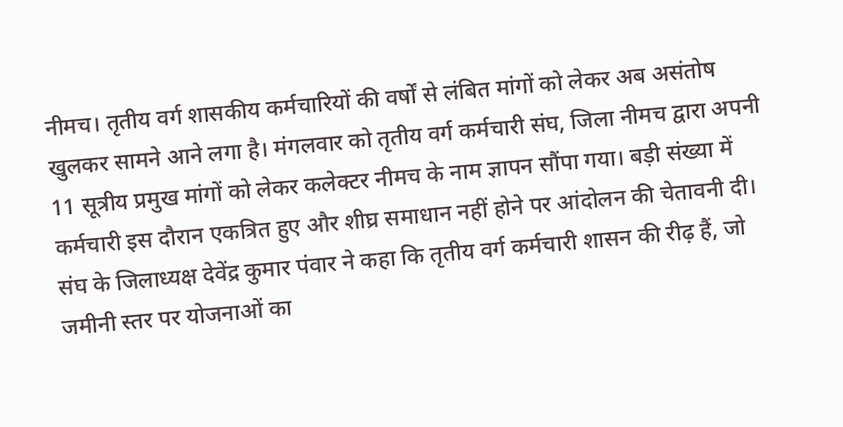नीमच। तृतीय वर्ग शासकीय कर्मचारियों की वर्षों से लंबित मांगों को लेकर अब असंतोष खुलकर सामने आने लगा है। मंगलवार को तृतीय वर्ग कर्मचारी संघ, जिला नीमच द्वारा अपनी 11 सूत्रीय प्रमुख मांगों को लेकर कलेक्टर नीमच के नाम ज्ञापन सौंपा गया। बड़ी संख्या में कर्मचारी इस दौरान एकत्रित हुए और शीघ्र समाधान नहीं होने पर आंदोलन की चेतावनी दी।
संघ के जिलाध्यक्ष देवेंद्र कुमार पंवार ने कहा कि तृतीय वर्ग कर्मचारी शासन की रीढ़ हैं, जो जमीनी स्तर पर योजनाओं का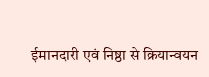ईमानदारी एवं निष्ठा से क्रियान्वयन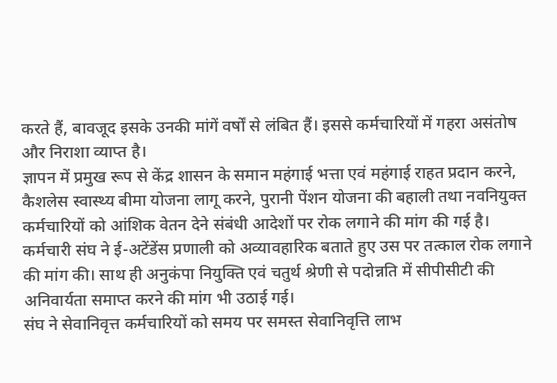करते हैं, बावजूद इसके उनकी मांगें वर्षों से लंबित हैं। इससे कर्मचारियों में गहरा असंतोष और निराशा व्याप्त है।
ज्ञापन में प्रमुख रूप से केंद्र शासन के समान महंगाई भत्ता एवं महंगाई राहत प्रदान करने, कैशलेस स्वास्थ्य बीमा योजना लागू करने, पुरानी पेंशन योजना की बहाली तथा नवनियुक्त कर्मचारियों को आंशिक वेतन देने संबंधी आदेशों पर रोक लगाने की मांग की गई है।
कर्मचारी संघ ने ई-अटेंडेंस प्रणाली को अव्यावहारिक बताते हुए उस पर तत्काल रोक लगाने की मांग की। साथ ही अनुकंपा नियुक्ति एवं चतुर्थ श्रेणी से पदोन्नति में सीपीसीटी की अनिवार्यता समाप्त करने की मांग भी उठाई गई।
संघ ने सेवानिवृत्त कर्मचारियों को समय पर समस्त सेवानिवृत्ति लाभ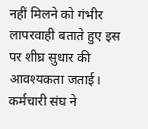नहीं मिलने को गंभीर लापरवाही बताते हुए इस पर शीघ्र सुधार की आवश्यकता जताई। कर्मचारी संघ ने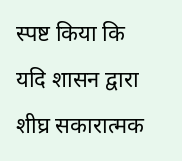स्पष्ट किया कि यदि शासन द्वारा शीघ्र सकारात्मक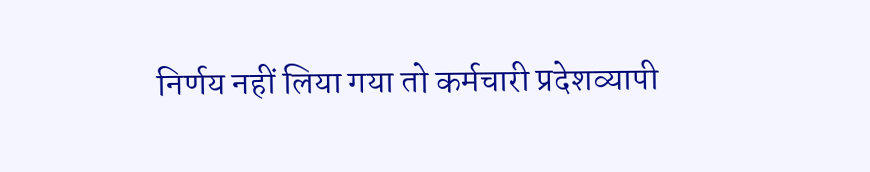निर्णय नहीं लिया गया तो कर्मचारी प्रदेशव्यापी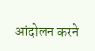आंदोलन करने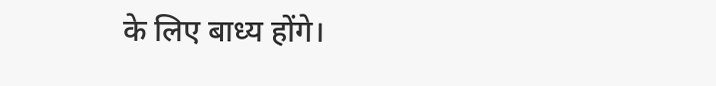के लिए बाध्य होंगे।